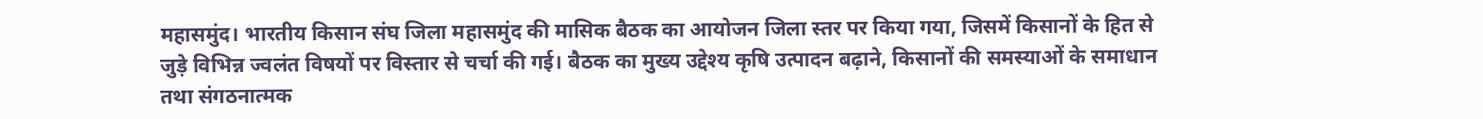महासमुंद। भारतीय किसान संघ जिला महासमुंद की मासिक बैठक का आयोजन जिला स्तर पर किया गया, जिसमें किसानों के हित से जुड़े विभिन्न ज्वलंत विषयों पर विस्तार से चर्चा की गई। बैठक का मुख्य उद्देश्य कृषि उत्पादन बढ़ाने, किसानों की समस्याओं के समाधान तथा संगठनात्मक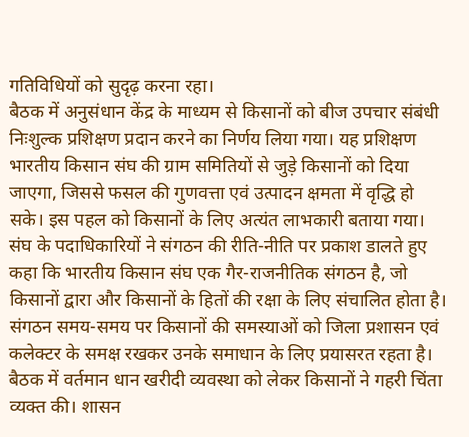गतिविधियों को सुदृढ़ करना रहा।
बैठक में अनुसंधान केंद्र के माध्यम से किसानों को बीज उपचार संबंधी निःशुल्क प्रशिक्षण प्रदान करने का निर्णय लिया गया। यह प्रशिक्षण भारतीय किसान संघ की ग्राम समितियों से जुड़े किसानों को दिया जाएगा, जिससे फसल की गुणवत्ता एवं उत्पादन क्षमता में वृद्धि हो सके। इस पहल को किसानों के लिए अत्यंत लाभकारी बताया गया।
संघ के पदाधिकारियों ने संगठन की रीति-नीति पर प्रकाश डालते हुए कहा कि भारतीय किसान संघ एक गैर-राजनीतिक संगठन है, जो किसानों द्वारा और किसानों के हितों की रक्षा के लिए संचालित होता है। संगठन समय-समय पर किसानों की समस्याओं को जिला प्रशासन एवं कलेक्टर के समक्ष रखकर उनके समाधान के लिए प्रयासरत रहता है।
बैठक में वर्तमान धान खरीदी व्यवस्था को लेकर किसानों ने गहरी चिंता व्यक्त की। शासन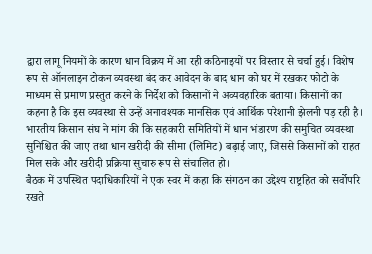द्वारा लागू नियमों के कारण धान विक्रय में आ रही कठिनाइयों पर विस्तार से चर्चा हुई। विशेष रूप से ऑनलाइन टोकन व्यवस्था बंद कर आवेदन के बाद धान को घर में रखकर फोटो के माध्यम से प्रमाण प्रस्तुत करने के निर्देश को किसानों ने अव्यवहारिक बताया। किसानों का कहना है कि इस व्यवस्था से उन्हें अनावश्यक मानसिक एवं आर्थिक परेशानी झेलनी पड़ रही है।
भारतीय किसान संघ ने मांग की कि सहकारी समितियों में धान भंडारण की समुचित व्यवस्था सुनिश्चित की जाए तथा धान खरीदी की सीमा (लिमिट) बढ़ाई जाए, जिससे किसानों को राहत मिल सके और खरीदी प्रक्रिया सुचारु रूप से संचालित हो।
बैठक में उपस्थित पदाधिकारियों ने एक स्वर में कहा कि संगठन का उद्देश्य राष्ट्रहित को सर्वोपरि रखते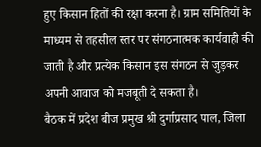हुए किसान हितों की रक्षा करना है। ग्राम समितियों के माध्यम से तहसील स्तर पर संगठनात्मक कार्यवाही की जाती है और प्रत्येक किसान इस संगठन से जुड़कर अपनी आवाज को मजबूती दे सकता है।
बैठक में प्रदेश बीज प्रमुख श्री दुर्गाप्रसाद पाल, जिला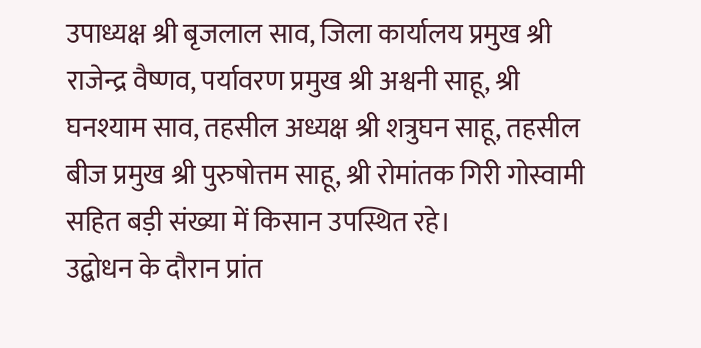उपाध्यक्ष श्री बृजलाल साव, जिला कार्यालय प्रमुख श्री राजेन्द्र वैष्णव, पर्यावरण प्रमुख श्री अश्वनी साहू, श्री घनश्याम साव, तहसील अध्यक्ष श्री शत्रुघन साहू, तहसील बीज प्रमुख श्री पुरुषोत्तम साहू, श्री रोमांतक गिरी गोस्वामी सहित बड़ी संख्या में किसान उपस्थित रहे।
उद्बोधन के दौरान प्रांत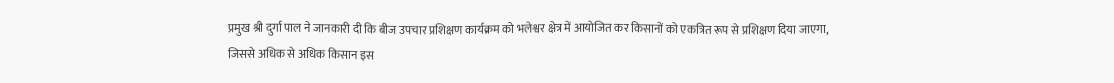प्रमुख श्री दुर्गा पाल ने जानकारी दी कि बीज उपचार प्रशिक्षण कार्यक्रम को भलेश्वर क्षेत्र में आयोजित कर किसानों को एकत्रित रूप से प्रशिक्षण दिया जाएगा, जिससे अधिक से अधिक किसान इस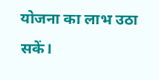योजना का लाभ उठा सकें।